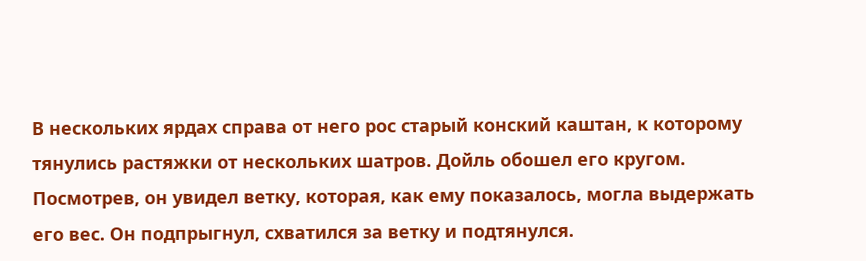В нескольких ярдах справа от него рос старый конский каштан, к которому тянулись растяжки от нескольких шатров. Дойль обошел его кругом. Посмотрев, он увидел ветку, которая, как ему показалось, могла выдержать его вес. Он подпрыгнул, схватился за ветку и подтянулся.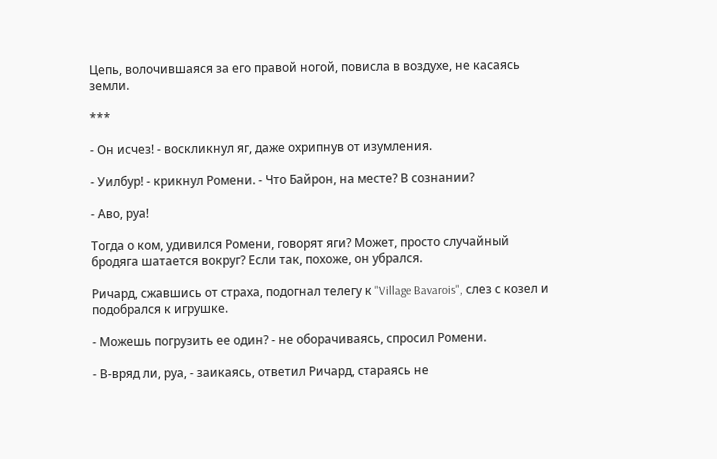Цепь, волочившаяся за его правой ногой, повисла в воздухе, не касаясь земли.

***

- Он исчез! - воскликнул яг, даже охрипнув от изумления.

- Уилбур! - крикнул Ромени. - Что Байрон, на месте? В сознании?

- Аво, руа!

Тогда о ком, удивился Ромени, говорят яги? Может, просто случайный бродяга шатается вокруг? Если так, похоже, он убрался.

Ричард, сжавшись от страха, подогнал телегу к "Village Bavarois", слез с козел и подобрался к игрушке.

- Можешь погрузить ее один? - не оборачиваясь, спросил Ромени.

- В-вряд ли, руа, - заикаясь, ответил Ричард, стараясь не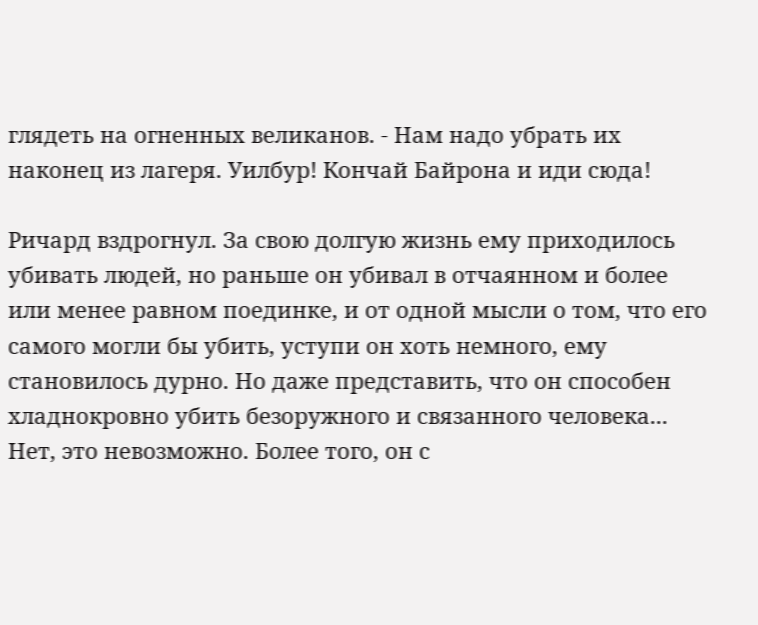глядеть на огненных великанов. - Нам надо убрать их наконец из лагеря. Уилбур! Кончай Байрона и иди сюда!

Ричард вздрогнул. За свою долгую жизнь ему приходилось убивать людей, но раньше он убивал в отчаянном и более или менее равном поединке, и от одной мысли о том, что его самого могли бы убить, уступи он хоть немного, ему становилось дурно. Но даже представить, что он способен хладнокровно убить безоружного и связанного человека... Нет, это невозможно. Более того, он с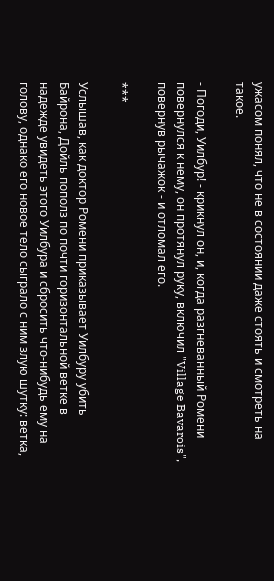ужасом понял, что не в состоянии даже стоять и смотреть на такое.

- Погоди, Уилбур! - крикнул он, и, когда разгневанный Ромени повернулся к нему, он протянул руку, включил "Village Bavarois", повернув рычажок - и отломал его.

***

Услышав, как доктор Ромени приказывает Уилбуру убить Байрона, Дойль пополз по почти горизонтальной ветке в надежде увидеть этого Уилбура и сбросить что-нибудь ему на голову, однако его новое тело сыграло с ним злую шутку: ветка,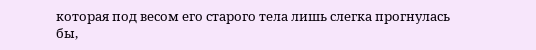которая под весом его старого тела лишь слегка прогнулась бы,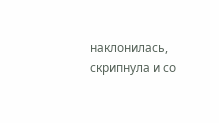наклонилась, скрипнула и со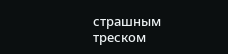страшным треском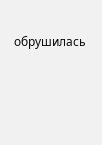обрушилась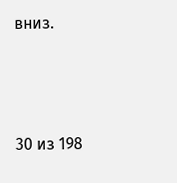вниз.



30 из 198